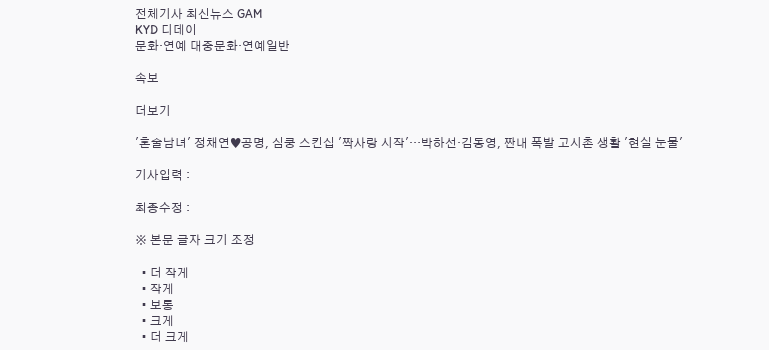전체기사 최신뉴스 GAM
KYD 디데이
문화·연예 대중문화·연예일반

속보

더보기

'혼술남녀' 정채연♥공명, 심쿵 스킨십 '짝사랑 시작'…박하선·김동영, 짠내 폭발 고시촌 생활 '현실 눈물'

기사입력 :

최종수정 :

※ 본문 글자 크기 조정

  • 더 작게
  • 작게
  • 보통
  • 크게
  • 더 크게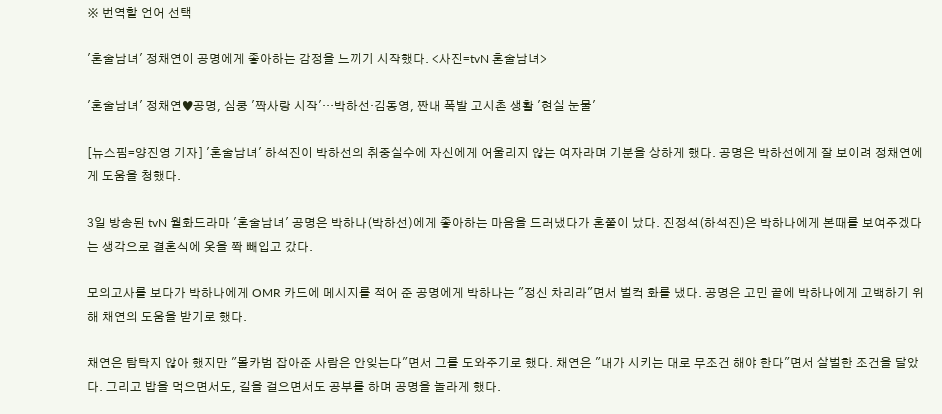※ 번역할 언어 선택

'혼술남녀' 정채연이 공명에게 좋아하는 감정을 느끼기 시작했다. <사진=tvN 혼술남녀>

'혼술남녀' 정채연♥공명, 심쿵 '짝사랑 시작'…박하선·김동영, 짠내 폭발 고시촌 생활 '현실 눈물'

[뉴스핌=양진영 기자] '혼술남녀' 하석진이 박하선의 취중실수에 자신에게 어울리지 않는 여자라며 기분을 상하게 했다. 공명은 박하선에게 잘 보이려 정채연에게 도움을 청했다.

3일 방송된 tvN 월화드라마 '혼술남녀' 공명은 박하나(박하선)에게 좋아하는 마음을 드러냈다가 혼쭐이 났다. 진정석(하석진)은 박하나에게 본때를 보여주겠다는 생각으로 결혼식에 옷을 쫙 빼입고 갔다.

모의고사를 보다가 박하나에게 OMR 카드에 메시지를 적어 준 공명에게 박하나는 "정신 차리라"면서 벌컥 화를 냈다. 공명은 고민 끝에 박하나에게 고백하기 위해 채연의 도움을 받기로 했다.

채연은 탐탁지 않아 했지만 "몰카범 잡아준 사람은 안잊는다"면서 그를 도와주기로 했다. 채연은 "내가 시키는 대로 무조건 해야 한다"면서 살벌한 조건을 달았다. 그리고 밥을 먹으면서도, 길을 걸으면서도 공부를 하며 공명을 놀라게 했다.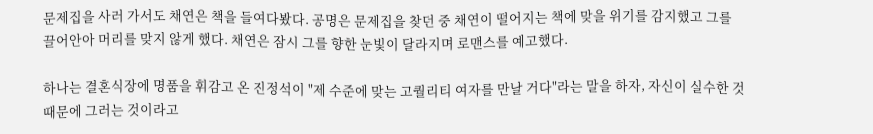문제집을 사러 가서도 채연은 책을 들여다봤다. 공명은 문제집을 찾던 중 채연이 떨어지는 책에 맞을 위기를 감지했고 그를 끌어안아 머리를 맞지 않게 했다. 채연은 잠시 그를 향한 눈빛이 달라지며 로맨스를 예고했다.

하나는 결혼식장에 명품을 휘감고 온 진정석이 "제 수준에 맞는 고퀄리티 여자를 만날 거다"라는 말을 하자, 자신이 실수한 것 때문에 그러는 것이라고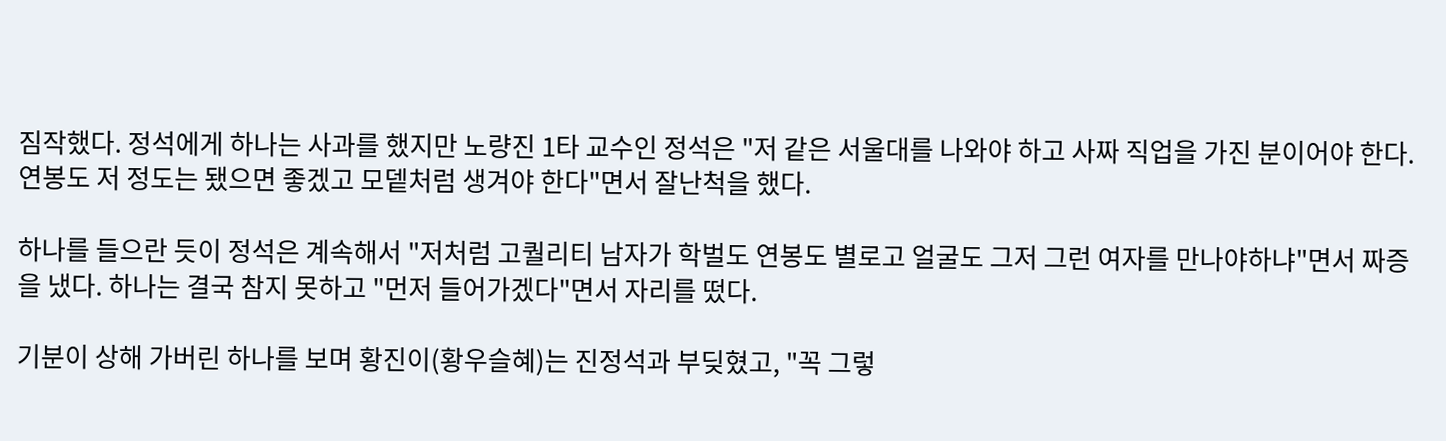짐작했다. 정석에게 하나는 사과를 했지만 노량진 1타 교수인 정석은 "저 같은 서울대를 나와야 하고 사짜 직업을 가진 분이어야 한다. 연봉도 저 정도는 됐으면 좋겠고 모뎉처럼 생겨야 한다"면서 잘난척을 했다.

하나를 들으란 듯이 정석은 계속해서 "저처럼 고퀄리티 남자가 학벌도 연봉도 별로고 얼굴도 그저 그런 여자를 만나야하냐"면서 짜증을 냈다. 하나는 결국 참지 못하고 "먼저 들어가겠다"면서 자리를 떴다.

기분이 상해 가버린 하나를 보며 황진이(황우슬혜)는 진정석과 부딪혔고, "꼭 그렇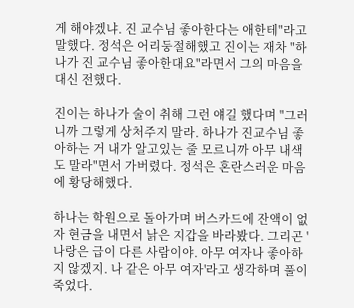게 해야겠냐. 진 교수님 좋아한다는 애한테"라고 말했다. 정석은 어리둥절해했고 진이는 재차 "하나가 진 교수님 좋아한대요"라면서 그의 마음을 대신 전했다.

진이는 하나가 술이 취해 그런 얘길 했다며 "그러니까 그렇게 상처주지 말라. 하나가 진교수님 좋아하는 거 내가 알고있는 줄 모르니까 아무 내색도 말라"면서 가버렸다. 정석은 혼란스러운 마음에 황당해했다.

하나는 학원으로 돌아가며 버스카드에 잔액이 없자 현금을 내면서 낡은 지갑을 바라봤다. 그리곤 '나랑은 급이 다른 사람이야. 아무 여자나 좋아하지 않겠지. 나 같은 아무 여자'라고 생각하며 풀이 죽었다.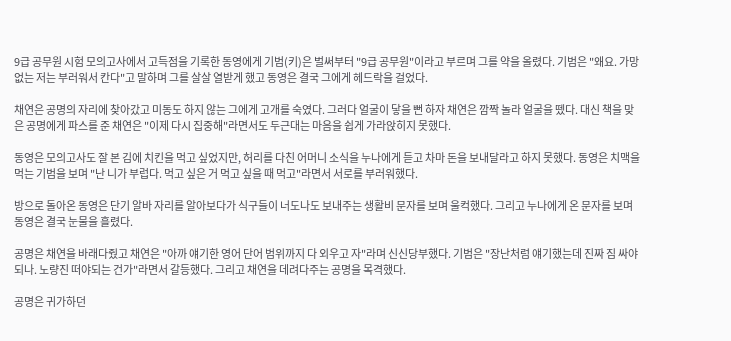9급 공무원 시험 모의고사에서 고득점을 기록한 동영에게 기범(키)은 벌써부터 "9급 공무원"이라고 부르며 그를 약을 올렸다. 기범은 "왜요. 가망없는 저는 부러워서 칸다"고 말하며 그를 살살 열받게 했고 동영은 결국 그에게 헤드락을 걸었다.

채연은 공명의 자리에 찾아갔고 미동도 하지 않는 그에게 고개를 숙였다. 그러다 얼굴이 닿을 뻔 하자 채연은 깜짝 놀라 얼굴을 뗐다. 대신 책을 맞은 공명에게 파스를 준 채연은 "이제 다시 집중해"라면서도 두근대는 마음을 쉽게 가라앉히지 못했다.

동영은 모의고사도 잘 본 김에 치킨을 먹고 싶었지만, 허리를 다친 어머니 소식을 누나에게 듣고 차마 돈을 보내달라고 하지 못했다. 동영은 치맥을 먹는 기범을 보며 "난 니가 부럽다. 먹고 싶은 거 먹고 싶을 때 먹고"라면서 서로를 부러워했다.

방으로 돌아온 동영은 단기 알바 자리를 알아보다가 식구들이 너도나도 보내주는 생활비 문자를 보며 울컥했다. 그리고 누나에게 온 문자를 보며 동영은 결국 눈물을 흘렸다.

공명은 채연을 바래다줬고 채연은 "아까 얘기한 영어 단어 범위까지 다 외우고 자"라며 신신당부했다. 기범은 "장난처럼 얘기했는데 진짜 짐 싸야되나. 노량진 떠야되는 건가"라면서 갈등했다. 그리고 채연을 데려다주는 공명을 목격했다.

공명은 귀가하던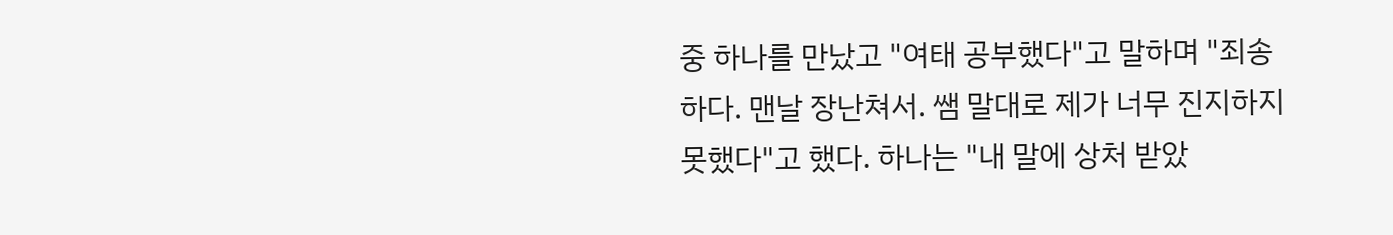중 하나를 만났고 "여태 공부했다"고 말하며 "죄송하다. 맨날 장난쳐서. 쌤 말대로 제가 너무 진지하지 못했다"고 했다. 하나는 "내 말에 상처 받았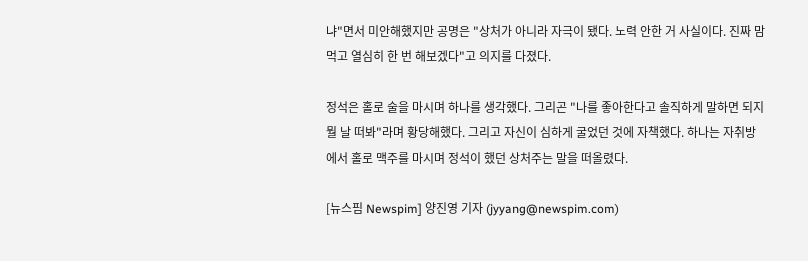냐"면서 미안해했지만 공명은 "상처가 아니라 자극이 됐다. 노력 안한 거 사실이다. 진짜 맘 먹고 열심히 한 번 해보겠다"고 의지를 다졌다.

정석은 홀로 술을 마시며 하나를 생각했다. 그리곤 "나를 좋아한다고 솔직하게 말하면 되지 뭘 날 떠봐"라며 황당해했다. 그리고 자신이 심하게 굴었던 것에 자책했다. 하나는 자취방에서 홀로 맥주를 마시며 정석이 했던 상처주는 말을 떠올렸다.

[뉴스핌 Newspim] 양진영 기자 (jyyang@newspim.com)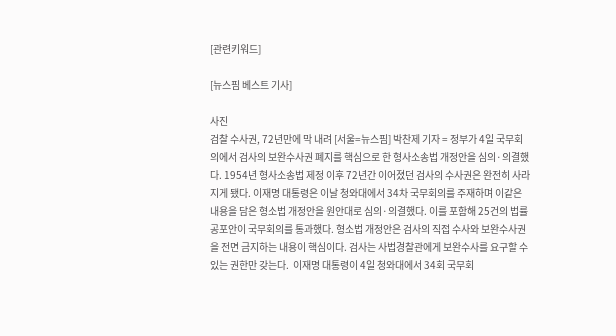[관련키워드]

[뉴스핌 베스트 기사]

사진
검찰 수사권, 72년만에 막 내려 [서울=뉴스핌] 박찬제 기자 = 정부가 4일 국무회의에서 검사의 보완수사권 폐지를 핵심으로 한 형사소송법 개정안을 심의·의결했다. 1954년 형사소송법 제정 이후 72년간 이어졌던 검사의 수사권은 완전히 사라지게 됐다. 이재명 대통령은 이날 청와대에서 34차 국무회의를 주재하며 이같은 내용을 담은 형소법 개정안을 원안대로 심의·의결했다. 이를 포함해 25건의 법률공포안이 국무회의를 통과했다. 형소법 개정안은 검사의 직접 수사와 보완수사권을 전면 금지하는 내용이 핵심이다. 검사는 사법경찰관에게 보완수사를 요구할 수 있는 권한만 갖는다.  이재명 대통령이 4일 청와대에서 34회 국무회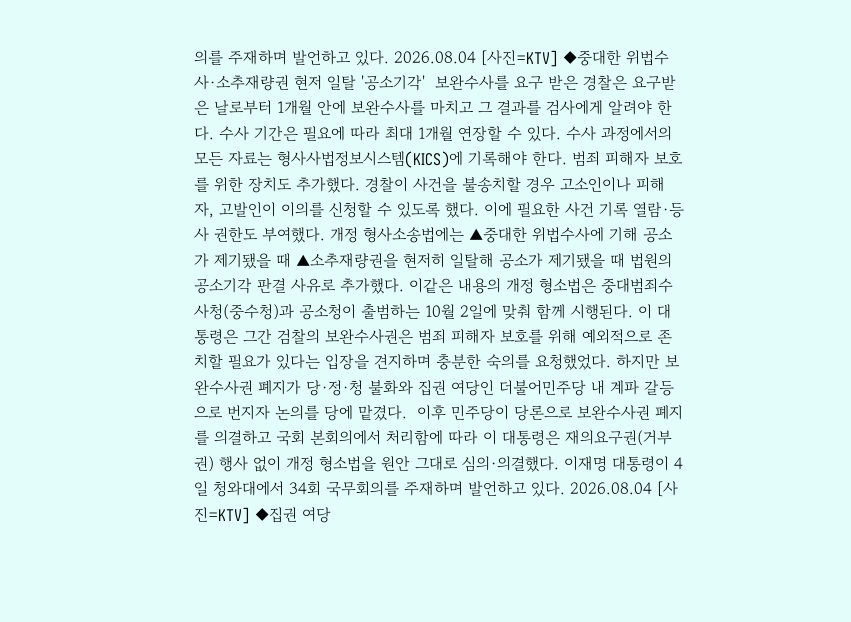의를 주재하며 발언하고 있다. 2026.08.04 [사진=KTV] ◆중대한 위법수사·소추재량권 현저 일탈 '공소기각'  보완수사를 요구 받은 경찰은 요구받은 날로부터 1개월 안에 보완수사를 마치고 그 결과를 검사에게 알려야 한다. 수사 기간은 필요에 따라 최대 1개월 연장할 수 있다. 수사 과정에서의 모든 자료는 형사사법정보시스템(KICS)에 기록해야 한다. 범죄 피해자 보호를 위한 장치도 추가했다. 경찰이 사건을 불송치할 경우 고소인이나 피해자, 고발인이 이의를 신청할 수 있도록 했다. 이에 필요한 사건 기록 열람·등사 권한도 부여했다. 개정 형사소송법에는 ▲중대한 위법수사에 기해 공소가 제기됐을 때 ▲소추재량권을 현저히 일탈해 공소가 제기됐을 때 법원의 공소기각 판결 사유로 추가했다. 이같은 내용의 개정 형소법은 중대범죄수사청(중수청)과 공소청이 출범하는 10월 2일에 맞춰 함께 시행된다. 이 대통령은 그간 검찰의 보완수사권은 범죄 피해자 보호를 위해 예외적으로 존치할 필요가 있다는 입장을 견지하며 충분한 숙의를 요청했었다. 하지만 보완수사권 폐지가 당·정·청 불화와 집권 여당인 더불어민주당 내 계파 갈등으로 번지자 논의를 당에 맡겼다.  이후 민주당이 당론으로 보완수사권 폐지를 의결하고 국회 본회의에서 처리함에 따라 이 대통령은 재의요구권(거부권) 행사 없이 개정 형소법을 원안 그대로 심의·의결했다. 이재명 대통령이 4일 청와대에서 34회 국무회의를 주재하며 발언하고 있다. 2026.08.04 [사진=KTV] ◆집권 여당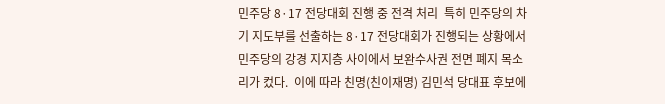민주당 8·17 전당대회 진행 중 전격 처리  특히 민주당의 차기 지도부를 선출하는 8·17 전당대회가 진행되는 상황에서 민주당의 강경 지지층 사이에서 보완수사권 전면 폐지 목소리가 컸다.  이에 따라 친명(친이재명) 김민석 당대표 후보에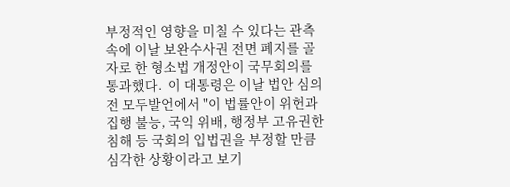부정적인 영향을 미칠 수 있다는 관측 속에 이날 보완수사권 전면 폐지를 골자로 한 형소법 개정안이 국무회의를 통과했다.  이 대통령은 이날 법안 심의 전 모두발언에서 "이 법률안이 위헌과 집행 불능, 국익 위배, 행정부 고유권한 침해 등 국회의 입법권을 부정할 만큼 심각한 상황이라고 보기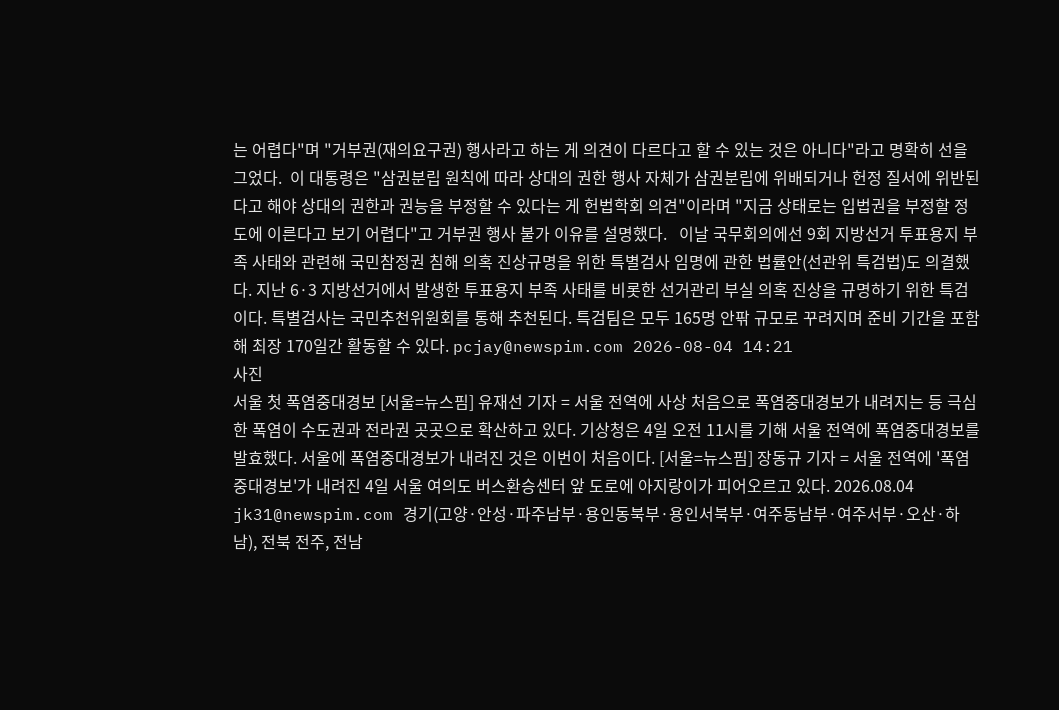는 어렵다"며 "거부권(재의요구권) 행사라고 하는 게 의견이 다르다고 할 수 있는 것은 아니다"라고 명확히 선을 그었다.  이 대통령은 "삼권분립 원칙에 따라 상대의 권한 행사 자체가 삼권분립에 위배되거나 헌정 질서에 위반된다고 해야 상대의 권한과 권능을 부정할 수 있다는 게 헌법학회 의견"이라며 "지금 상태로는 입법권을 부정할 정도에 이른다고 보기 어렵다"고 거부권 행사 불가 이유를 설명했다.   이날 국무회의에선 9회 지방선거 투표용지 부족 사태와 관련해 국민참정권 침해 의혹 진상규명을 위한 특별검사 임명에 관한 법률안(선관위 특검법)도 의결했다. 지난 6·3 지방선거에서 발생한 투표용지 부족 사태를 비롯한 선거관리 부실 의혹 진상을 규명하기 위한 특검이다. 특별검사는 국민추천위원회를 통해 추천된다. 특검팀은 모두 165명 안팎 규모로 꾸려지며 준비 기간을 포함해 최장 170일간 활동할 수 있다. pcjay@newspim.com 2026-08-04 14:21
사진
서울 첫 폭염중대경보 [서울=뉴스핌] 유재선 기자 = 서울 전역에 사상 처음으로 폭염중대경보가 내려지는 등 극심한 폭염이 수도권과 전라권 곳곳으로 확산하고 있다. 기상청은 4일 오전 11시를 기해 서울 전역에 폭염중대경보를 발효했다. 서울에 폭염중대경보가 내려진 것은 이번이 처음이다. [서울=뉴스핌] 장동규 기자 = 서울 전역에 '폭염중대경보'가 내려진 4일 서울 여의도 버스환승센터 앞 도로에 아지랑이가 피어오르고 있다. 2026.08.04 jk31@newspim.com 경기(고양·안성·파주남부·용인동북부·용인서북부·여주동남부·여주서부·오산·하남), 전북 전주, 전남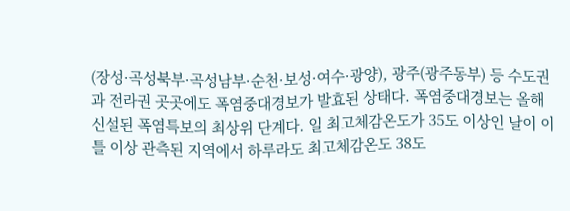(장성·곡성북부·곡성남부·순천·보성·여수·광양), 광주(광주동부) 등 수도권과 전라권 곳곳에도 폭염중대경보가 발효된 상태다. 폭염중대경보는 올해 신설된 폭염특보의 최상위 단계다. 일 최고체감온도가 35도 이상인 날이 이틀 이상 관측된 지역에서 하루라도 최고체감온도 38도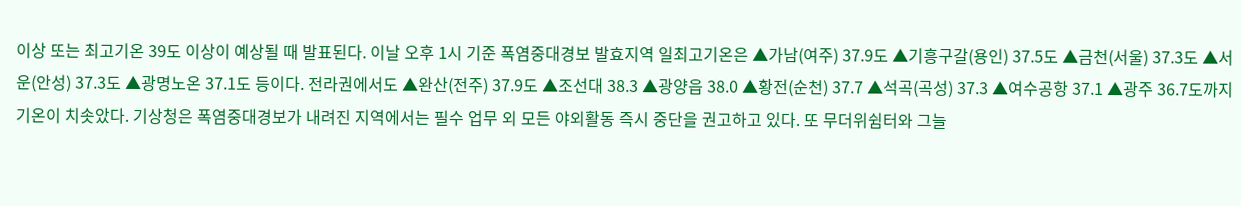이상 또는 최고기온 39도 이상이 예상될 때 발표된다. 이날 오후 1시 기준 폭염중대경보 발효지역 일최고기온은 ▲가남(여주) 37.9도 ▲기흥구갈(용인) 37.5도 ▲금천(서울) 37.3도 ▲서운(안성) 37.3도 ▲광명노온 37.1도 등이다. 전라권에서도 ▲완산(전주) 37.9도 ▲조선대 38.3 ▲광양읍 38.0 ▲황전(순천) 37.7 ▲석곡(곡성) 37.3 ▲여수공항 37.1 ▲광주 36.7도까지 기온이 치솟았다. 기상청은 폭염중대경보가 내려진 지역에서는 필수 업무 외 모든 야외활동 즉시 중단을 권고하고 있다. 또 무더위쉼터와 그늘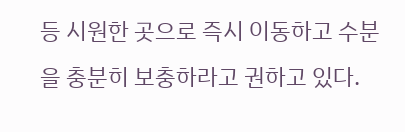등 시원한 곳으로 즉시 이동하고 수분을 충분히 보충하라고 권하고 있다.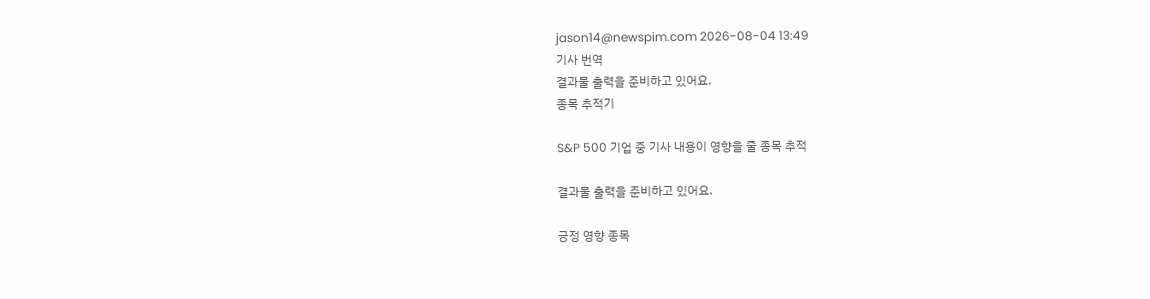jason14@newspim.com 2026-08-04 13:49
기사 번역
결과물 출력을 준비하고 있어요.
종목 추적기

S&P 500 기업 중 기사 내용이 영향을 줄 종목 추적

결과물 출력을 준비하고 있어요.

긍정 영향 종목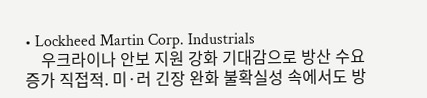• Lockheed Martin Corp. Industrials
    우크라이나 안보 지원 강화 기대감으로 방산 수요 증가 직접적. 미·러 긴장 완화 불확실성 속에서도 방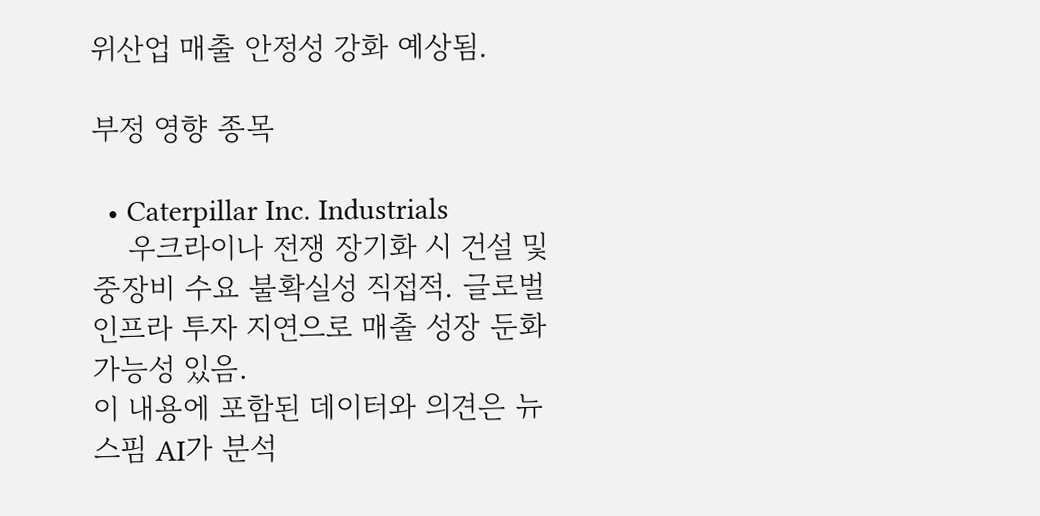위산업 매출 안정성 강화 예상됨.

부정 영향 종목

  • Caterpillar Inc. Industrials
    우크라이나 전쟁 장기화 시 건설 및 중장비 수요 불확실성 직접적. 글로벌 인프라 투자 지연으로 매출 성장 둔화 가능성 있음.
이 내용에 포함된 데이터와 의견은 뉴스핌 AI가 분석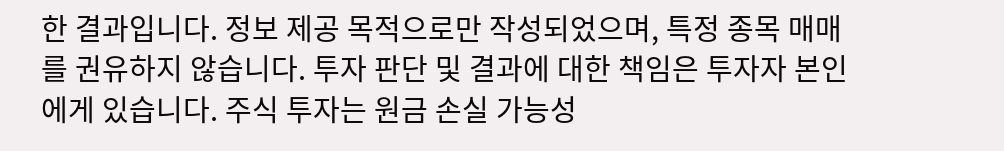한 결과입니다. 정보 제공 목적으로만 작성되었으며, 특정 종목 매매를 권유하지 않습니다. 투자 판단 및 결과에 대한 책임은 투자자 본인에게 있습니다. 주식 투자는 원금 손실 가능성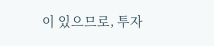이 있으므로, 투자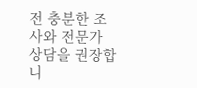전 충분한 조사와 전문가 상담을 권장합니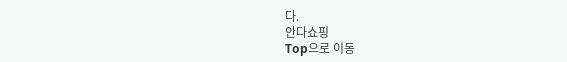다.
안다쇼핑
Top으로 이동